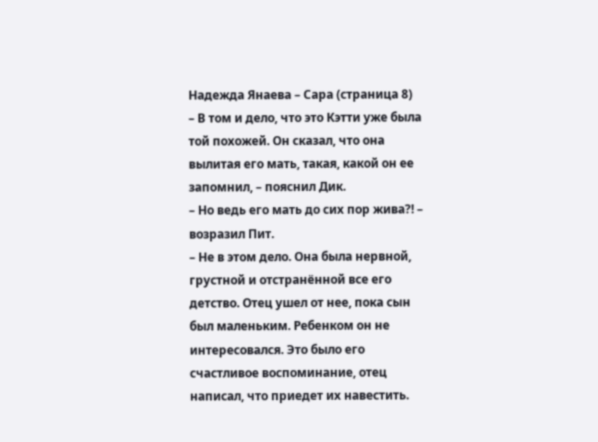Надежда Янаева – Сара (страница 8)
– В том и дело, что это Кэтти уже была той похожей. Он сказал, что она вылитая его мать, такая, какой он ее запомнил, – пояснил Дик.
– Но ведь его мать до сих пор жива?! – возразил Пит.
– Не в этом дело. Она была нервной, грустной и отстранённой все его детство. Отец ушел от нее, пока сын был маленьким. Ребенком он не интересовался. Это было его счастливое воспоминание, отец написал, что приедет их навестить.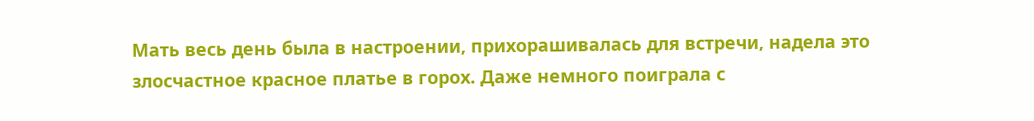Мать весь день была в настроении, прихорашивалась для встречи, надела это злосчастное красное платье в горох. Даже немного поиграла с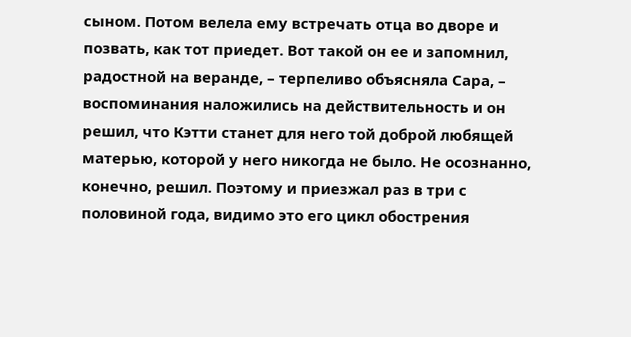сыном. Потом велела ему встречать отца во дворе и позвать, как тот приедет. Вот такой он ее и запомнил, радостной на веранде, – терпеливо объясняла Сара, – воспоминания наложились на действительность и он решил, что Кэтти станет для него той доброй любящей матерью, которой у него никогда не было. Не осознанно, конечно, решил. Поэтому и приезжал раз в три с половиной года, видимо это его цикл обострения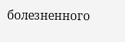болезненного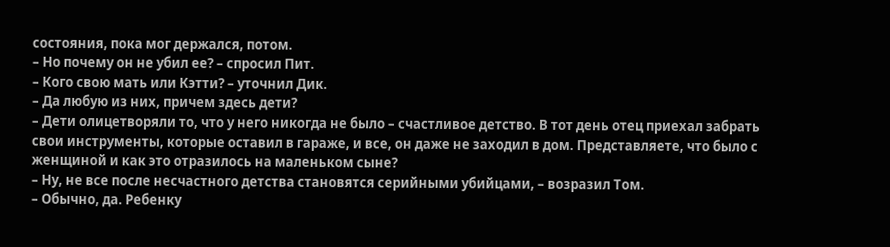состояния, пока мог держался, потом.
– Но почему он не убил ее? – спросил Пит.
– Кого свою мать или Кэтти? – уточнил Дик.
– Да любую из них, причем здесь дети?
– Дети олицетворяли то, что у него никогда не было – счастливое детство. В тот день отец приехал забрать свои инструменты, которые оставил в гараже, и все, он даже не заходил в дом. Представляете, что было с женщиной и как это отразилось на маленьком сыне?
– Ну, не все после несчастного детства становятся серийными убийцами, – возразил Том.
– Обычно, да. Ребенку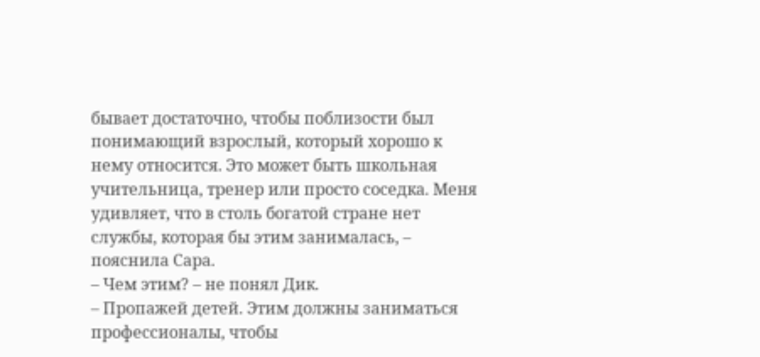бывает достаточно, чтобы поблизости был понимающий взрослый, который хорошо к нему относится. Это может быть школьная учительница, тренер или просто соседка. Меня удивляет, что в столь богатой стране нет службы, которая бы этим занималась, – пояснила Сара.
– Чем этим? – не понял Дик.
– Пропажей детей. Этим должны заниматься профессионалы, чтобы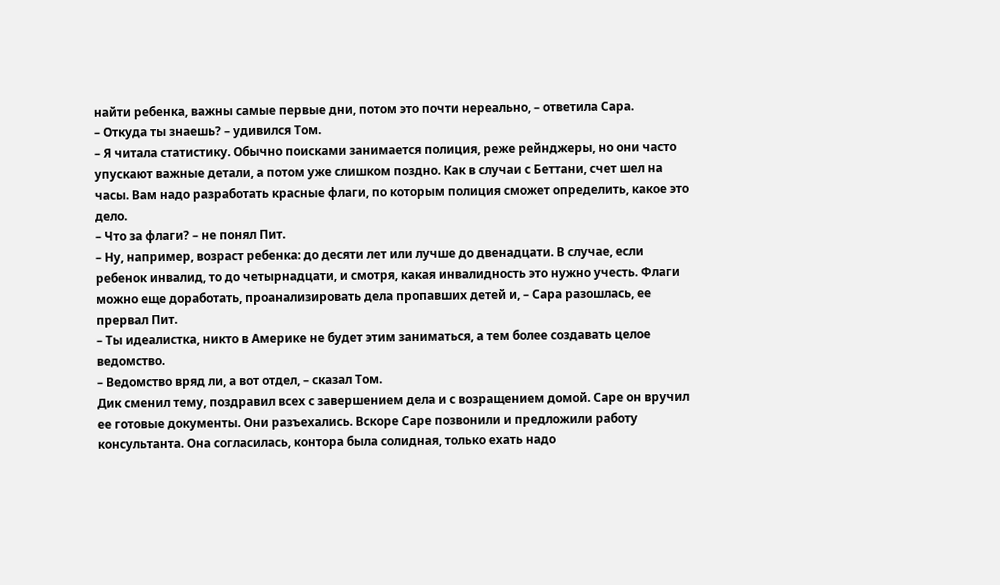найти ребенка, важны самые первые дни, потом это почти нереально, – ответила Сара.
– Откуда ты знаешь? – удивился Том.
– Я читала статистику. Обычно поисками занимается полиция, реже рейнджеры, но они часто упускают важные детали, а потом уже слишком поздно. Как в случаи с Беттани, счет шел на часы. Вам надо разработать красные флаги, по которым полиция сможет определить, какое это дело.
– Что за флаги? – не понял Пит.
– Ну, например, возраст ребенка: до десяти лет или лучше до двенадцати. В случае, если ребенок инвалид, то до четырнадцати, и смотря, какая инвалидность это нужно учесть. Флаги можно еще доработать, проанализировать дела пропавших детей и, – Сара разошлась, ее прервал Пит.
– Ты идеалистка, никто в Америке не будет этим заниматься, а тем более создавать целое ведомство.
– Ведомство вряд ли, а вот отдел, – сказал Том.
Дик сменил тему, поздравил всех с завершением дела и с возращением домой. Саре он вручил ее готовые документы. Они разъехались. Вскоре Саре позвонили и предложили работу консультанта. Она согласилась, контора была солидная, только ехать надо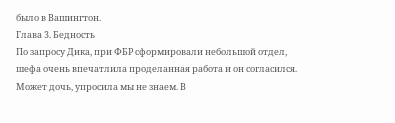было в Вашингтон.
Глава 3. Бедность
По запросу Дика, при ФБР сформировали небольшой отдел, шефа очень впечатлила проделанная работа и он согласился. Может дочь, упросила мы не знаем. В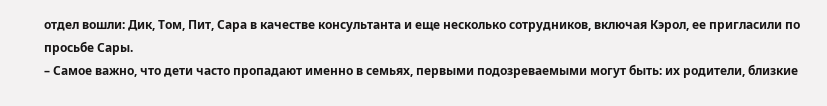отдел вошли: Дик, Том, Пит, Сара в качестве консультанта и еще несколько сотрудников, включая Кэрол, ее пригласили по просьбе Сары.
– Самое важно, что дети часто пропадают именно в семьях, первыми подозреваемыми могут быть: их родители, близкие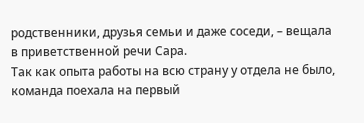родственники, друзья семьи и даже соседи, – вещала в приветственной речи Сара.
Так как опыта работы на всю страну у отдела не было, команда поехала на первый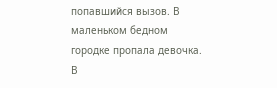попавшийся вызов. В маленьком бедном городке пропала девочка. В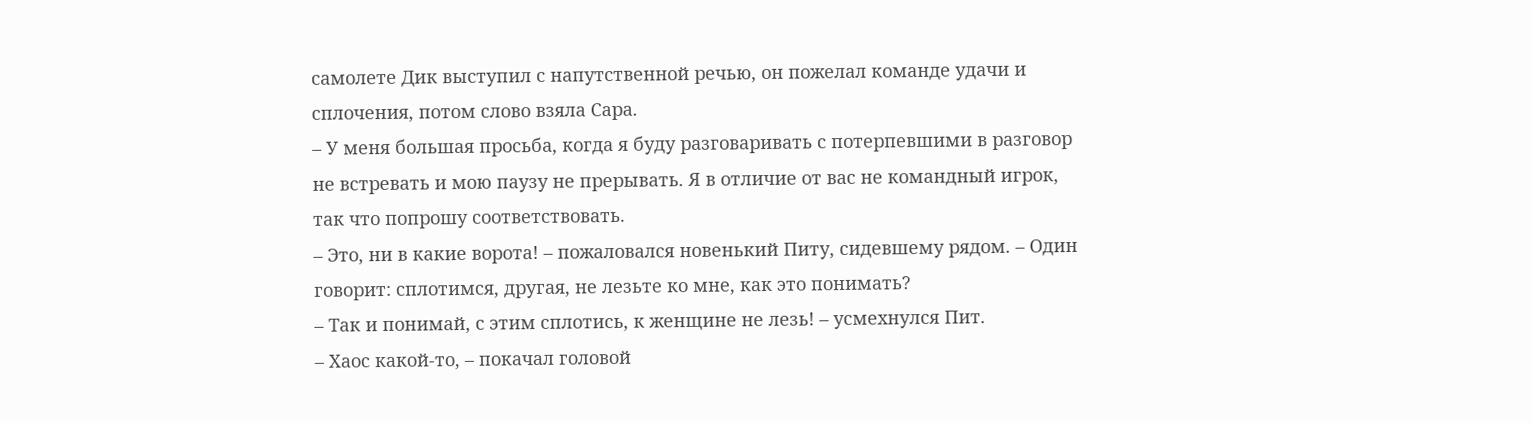самолете Дик выступил с напутственной речью, он пожелал команде удачи и сплочения, потом слово взяла Сара.
– У меня большая просьба, когда я буду разговаривать с потерпевшими в разговор не встревать и мою паузу не прерывать. Я в отличие от вас не командный игрок, так что попрошу соответствовать.
– Это, ни в какие ворота! – пожаловался новенький Питу, сидевшему рядом. – Один говорит: сплотимся, другая, не лезьте ко мне, как это понимать?
– Так и понимай, с этим сплотись, к женщине не лезь! – усмехнулся Пит.
– Хаос какой-то, – покачал головой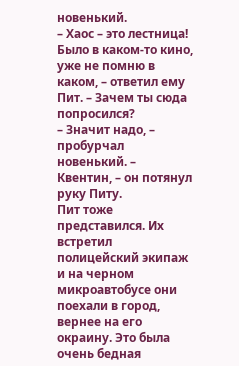новенький.
– Хаос – это лестница! Было в каком-то кино, уже не помню в каком, – ответил ему Пит. – Зачем ты сюда попросился?
– Значит надо, – пробурчал новенький. – Квентин, – он потянул руку Питу.
Пит тоже представился. Их встретил полицейский экипаж и на черном микроавтобусе они поехали в город, вернее на его окраину. Это была очень бедная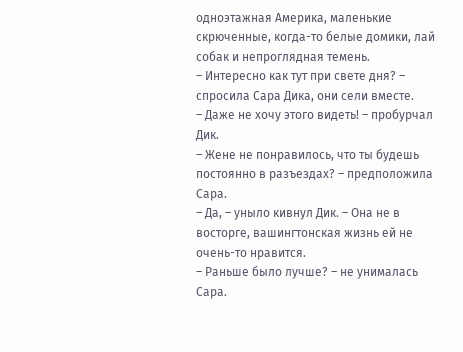одноэтажная Америка, маленькие скрюченные, когда-то белые домики, лай собак и непроглядная темень.
– Интересно как тут при свете дня? – спросила Сара Дика, они сели вместе.
– Даже не хочу этого видеть! – пробурчал Дик.
– Жене не понравилось, что ты будешь постоянно в разъездах? – предположила Сара.
– Да, – уныло кивнул Дик. – Она не в восторге, вашингтонская жизнь ей не очень-то нравится.
– Раньше было лучше? – не унималась Сара.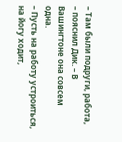– Там были подруги, работа, – пояснил Дик. – В Вашингтоне она совсем одна.
– Пусть на работу устроиться, на йогу ходит,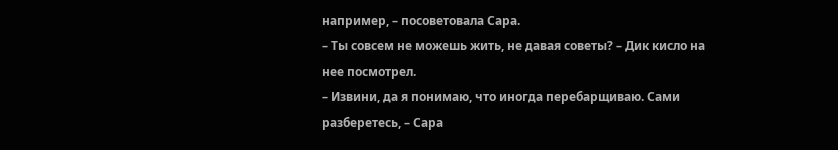например, – посоветовала Сара.
– Ты совсем не можешь жить, не давая советы? – Дик кисло на нее посмотрел.
– Извини, да я понимаю, что иногда перебарщиваю. Сами разберетесь, – Сара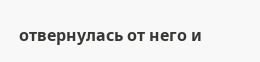отвернулась от него и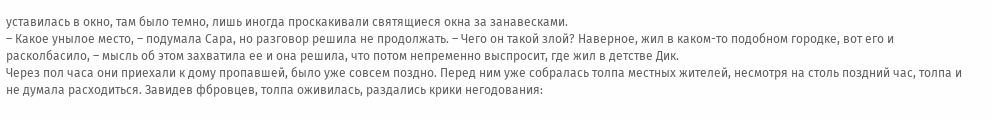уставилась в окно, там было темно, лишь иногда проскакивали святящиеся окна за занавесками.
– Какое унылое место, – подумала Сара, но разговор решила не продолжать. – Чего он такой злой? Наверное, жил в каком-то подобном городке, вот его и расколбасило, – мысль об этом захватила ее и она решила, что потом непременно выспросит, где жил в детстве Дик.
Через пол часа они приехали к дому пропавшей, было уже совсем поздно. Перед ним уже собралась толпа местных жителей, несмотря на столь поздний час, толпа и не думала расходиться. Завидев фбровцев, толпа оживилась, раздались крики негодования: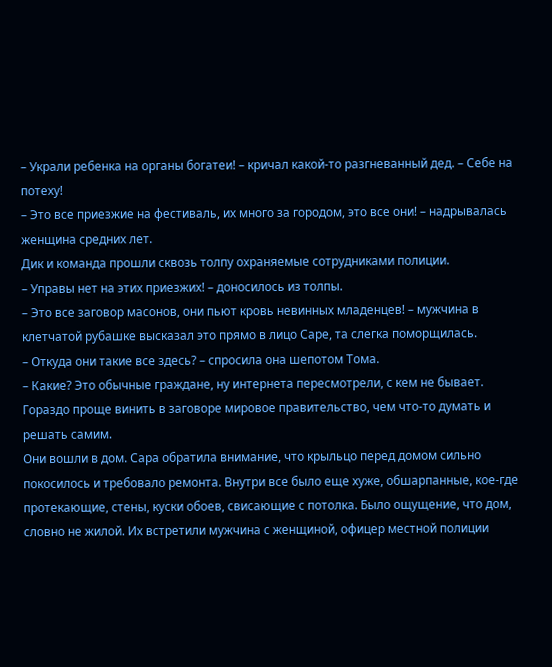– Украли ребенка на органы богатеи! – кричал какой-то разгневанный дед. – Себе на потеху!
– Это все приезжие на фестиваль, их много за городом, это все они! – надрывалась женщина средних лет.
Дик и команда прошли сквозь толпу охраняемые сотрудниками полиции.
– Управы нет на этих приезжих! – доносилось из толпы.
– Это все заговор масонов, они пьют кровь невинных младенцев! – мужчина в клетчатой рубашке высказал это прямо в лицо Саре, та слегка поморщилась.
– Откуда они такие все здесь? – спросила она шепотом Тома.
– Какие? Это обычные граждане, ну интернета пересмотрели, с кем не бывает. Гораздо проще винить в заговоре мировое правительство, чем что-то думать и решать самим.
Они вошли в дом. Сара обратила внимание, что крыльцо перед домом сильно покосилось и требовало ремонта. Внутри все было еще хуже, обшарпанные, кое-где протекающие, стены, куски обоев, свисающие с потолка. Было ощущение, что дом, словно не жилой. Их встретили мужчина с женщиной, офицер местной полиции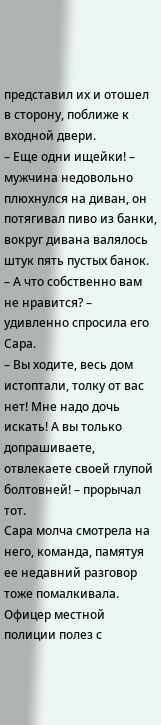представил их и отошел в сторону, поближе к входной двери.
– Еще одни ищейки! – мужчина недовольно плюхнулся на диван, он потягивал пиво из банки, вокруг дивана валялось штук пять пустых банок.
– А что собственно вам не нравится? – удивленно спросила его Сара.
– Вы ходите, весь дом истоптали, толку от вас нет! Мне надо дочь искать! А вы только допрашиваете, отвлекаете своей глупой болтовней! – прорычал тот.
Сара молча смотрела на него, команда, памятуя ее недавний разговор тоже помалкивала. Офицер местной полиции полез с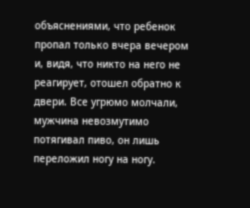объяснениями, что ребенок пропал только вчера вечером и, видя, что никто на него не реагирует, отошел обратно к двери. Все угрюмо молчали, мужчина невозмутимо потягивал пиво, он лишь переложил ногу на ногу.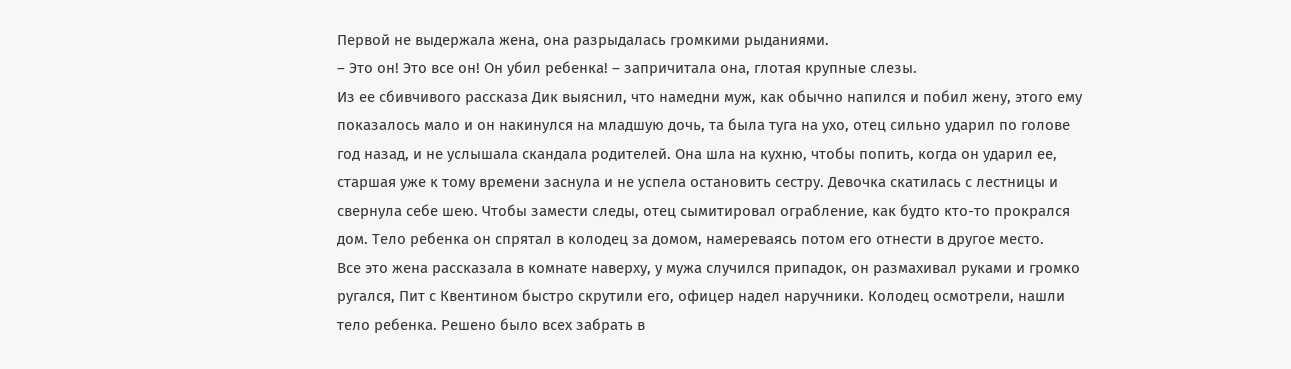Первой не выдержала жена, она разрыдалась громкими рыданиями.
– Это он! Это все он! Он убил ребенка! – запричитала она, глотая крупные слезы.
Из ее сбивчивого рассказа Дик выяснил, что намедни муж, как обычно напился и побил жену, этого ему показалось мало и он накинулся на младшую дочь, та была туга на ухо, отец сильно ударил по голове год назад, и не услышала скандала родителей. Она шла на кухню, чтобы попить, когда он ударил ее, старшая уже к тому времени заснула и не успела остановить сестру. Девочка скатилась с лестницы и свернула себе шею. Чтобы замести следы, отец сымитировал ограбление, как будто кто-то прокрался дом. Тело ребенка он спрятал в колодец за домом, намереваясь потом его отнести в другое место.
Все это жена рассказала в комнате наверху, у мужа случился припадок, он размахивал руками и громко ругался, Пит с Квентином быстро скрутили его, офицер надел наручники. Колодец осмотрели, нашли тело ребенка. Решено было всех забрать в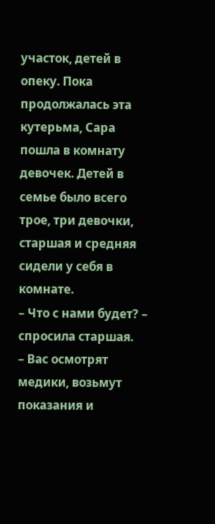участок, детей в опеку. Пока продолжалась эта кутерьма, Сара пошла в комнату девочек. Детей в семье было всего трое, три девочки, старшая и средняя сидели у себя в комнате.
– Что с нами будет? – спросила старшая.
– Вас осмотрят медики, возьмут показания и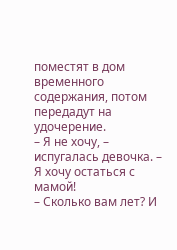поместят в дом временного содержания, потом передадут на удочерение.
– Я не хочу, – испугалась девочка. – Я хочу остаться с мамой!
– Сколько вам лет? И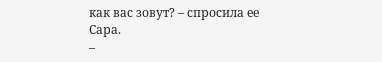как вас зовут? – спросила ее Сара.
–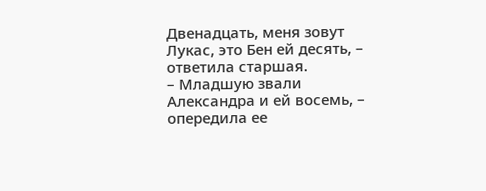Двенадцать, меня зовут Лукас, это Бен ей десять, – ответила старшая.
– Младшую звали Александра и ей восемь, – опередила ее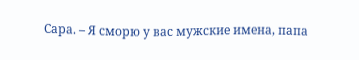Сара. – Я сморю у вас мужские имена, папа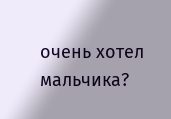очень хотел мальчика?